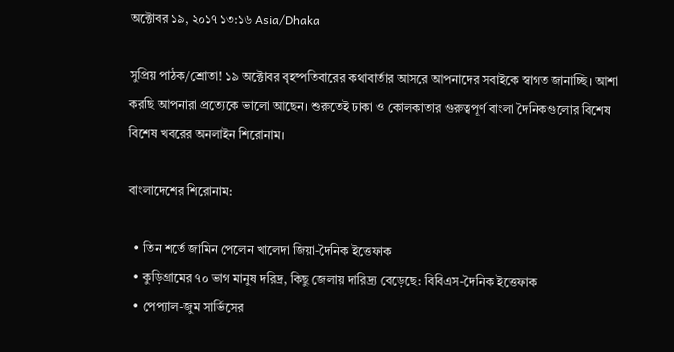অক্টোবর ১৯, ২০১৭ ১৩:১৬ Asia/Dhaka

সুপ্রিয় পাঠক/শ্রোতা! ১৯ অক্টোবর বৃহষ্পতিবারের কথাবার্তার আসরে আপনাদের সবাইকে স্বাগত জানাচ্ছি। আশা করছি আপনারা প্রত্যেকে ভালো আছেন। শুরুতেই ঢাকা ও কোলকাতার গুরুত্বপূর্ণ বাংলা দৈনিকগুলোর বিশেষ বিশেষ খবরের অনলাইন শিরোনাম।

বাংলাদেশের শিরোনাম:

  • তিন শর্তে জামিন পেলেন খালেদা জিয়া-দৈনিক ইত্তেফাক
  • কুড়িগ্রামের ৭০ ভাগ মানুষ দরিদ্র, কিছু জেলায় দারিদ্র্য বেড়েছে: বিবিএস-দৈনিক ইত্তেফাক
  • পেপ্যাল-জুম সার্ভিসের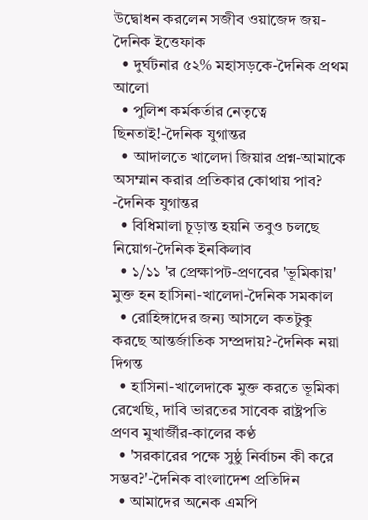উদ্বোধন করলেন সজীব ওয়াজেদ জয়-দৈনিক ইত্তেফাক
  • দুর্ঘটনার ৫২% মহাসড়কে-দৈনিক প্রথম আলো
  • পুলিশ কর্মকর্তার নেতৃত্বে ছিনতাই!-দৈনিক যুগান্তর
  • আদালতে খালেদা জিয়ার প্রশ্ন-আমাকে অসম্মান করার প্রতিকার কোথায় পাব? -দৈনিক যুগান্তর
  • বিধিমালা চূড়ান্ত হয়নি তবুও চলছে নিয়োগ-দৈনিক ইনকিলাব
  • ১/১১ 'র প্রেক্ষাপট-প্রণবের 'ভূমিকায়' মুক্ত হন হাসিনা-খালেদা-দৈনিক সমকাল
  • রোহিঙ্গাদের জন্য আসলে কতটুকু করছে আন্তর্জাতিক সম্প্রদায়?-দৈনিক নয়া দিগন্ত
  • হাসিনা-খালেদাকে মুক্ত করতে ভূমিকা রেখেছি, দাবি ভারতের সাবেক রাষ্ট্রপতি প্রণব মুখার্জীর-কালের কণ্ঠ
  • 'সরকারের পক্ষে সুষ্ঠু নির্বাচন কী করে সম্ভব?'-দৈনিক বাংলাদেশ প্রতিদিন
  • আমাদের অনেক এমপি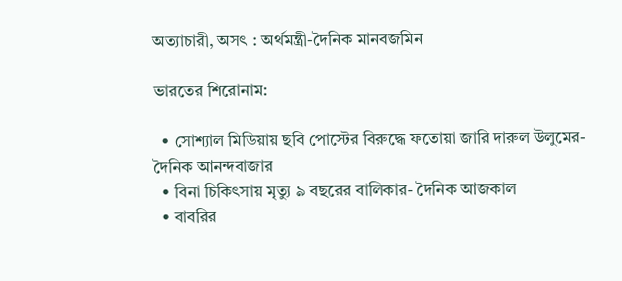অত্যাচারী, অসৎ : অর্থমন্ত্রী-দৈনিক মানবজমিন

ভারতের শিরোনাম:

  • সোশ্যাল মিডিয়ায় ছবি পোস্টের বিরুদ্ধে ফতোয়া জারি দারুল উলুমের-দৈনিক আনন্দবাজার
  • বিনা চিকিৎসায় মৃত্যু ৯ বছরের বালিকার- দৈনিক আজকাল
  • বাবরির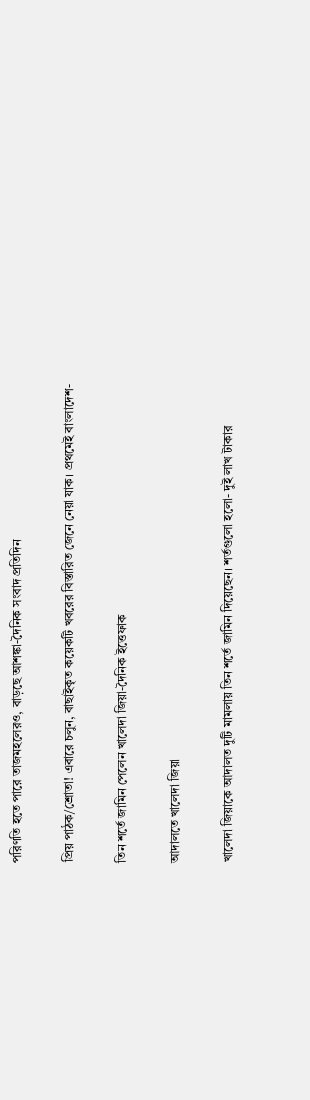পরিণতি হতে পারে তাজমহলেরও, বাড়ছে আশঙ্কা-দৈনিক সংবাদ প্রতিদিন

প্রিয় পাঠক/শ্রোতা! এবারে চলুন, বাছাইকৃত কয়েকটি খবরের বিস্তারিত জেনে নেয়া যাক। প্রথমেই বাংলাদেশ-

তিন শর্তে জামিন পেলেন খালেদা জিয়া-দৈনিক ইত্তেফাক

আদালতে খালেদা জিয়া

খালেদা জিয়াকে আদালত দুটি মামলায় তিন শর্তে জামিন দিয়েছেন। শর্তগুলো হলো- দুই লাখ টাকার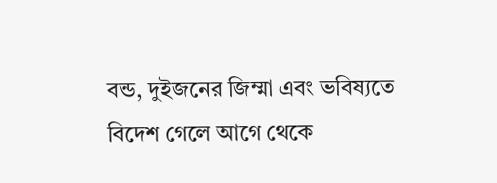বন্ড, দুইজনের জিম্মা এবং ভবিষ্যতে বিদেশ গেলে আগে থেকে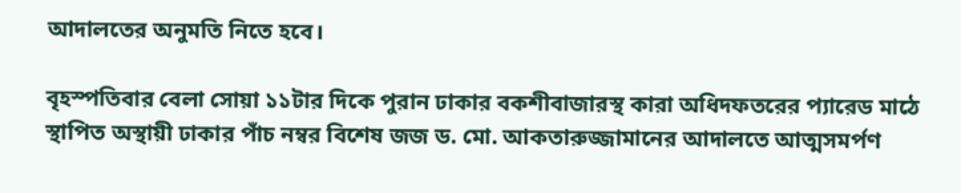আদালতের অনুমতি নিতে হবে।

বৃহস্পতিবার বেলা সোয়া ১১টার দিকে পুরান ঢাকার বকশীবাজারস্থ কারা অধিদফতরের প্যারেড মাঠে স্থাপিত অস্থায়ী ঢাকার পাঁচ নম্বর বিশেষ জজ ড. মো. আকতারুজ্জামানের আদালতে আত্মসমর্পণ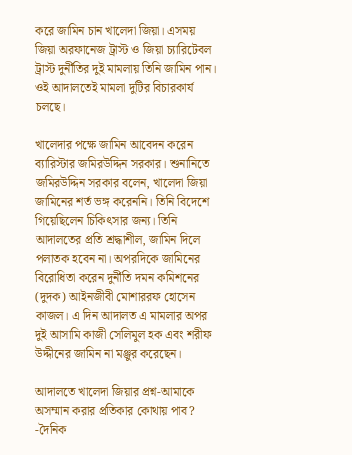করে জামিন চান খালেদা জিয়া। এসময় জিয়া অরফানেজ ট্রাস্ট ও জিয়া চ্যারিটেবল ট্রাস্ট দুর্নীতির দুই মামলায় তিনি জামিন পান। ওই আদালতেই মামলা দুটির বিচারকার্য চলছে।

খালেদার পক্ষে জামিন আবেদন করেন ব্যারিস্টার জমিরউদ্দিন সরকার। শুনানিতে জমিরউদ্দিন সরকার বলেন, খালেদা জিয়া জামিনের শর্ত ভঙ্গ করেননি। তিনি বিদেশে গিয়েছিলেন চিকিৎসার জন্য। তিনি আদালতের প্রতি শ্রদ্ধাশীল, জামিন দিলে পলাতক হবেন না। অপরদিকে জামিনের বিরোধিতা করেন দুর্নীতি দমন কমিশনের (দুদক) আইনজীবী মোশাররফ হোসেন কাজল। এ দিন আদালত এ মামলার অপর দুই আসামি কাজী সেলিমুল হক এবং শরীফ উদ্দীনের জামিন না মঞ্জুর করেছেন।

আদালতে খালেদা জিয়ার প্রশ্ন-আমাকে অসম্মান করার প্রতিকার কোথায় পাব? -দৈনিক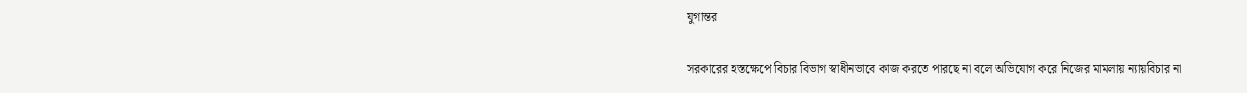যুগান্তর

সরকারের হস্তক্ষেপে বিচার বিভাগ স্বাধীনভাবে কাজ করতে পারছে না বলে অভিযোগ করে নিজের মামলায় ন্যায়বিচার না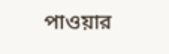পাওয়ার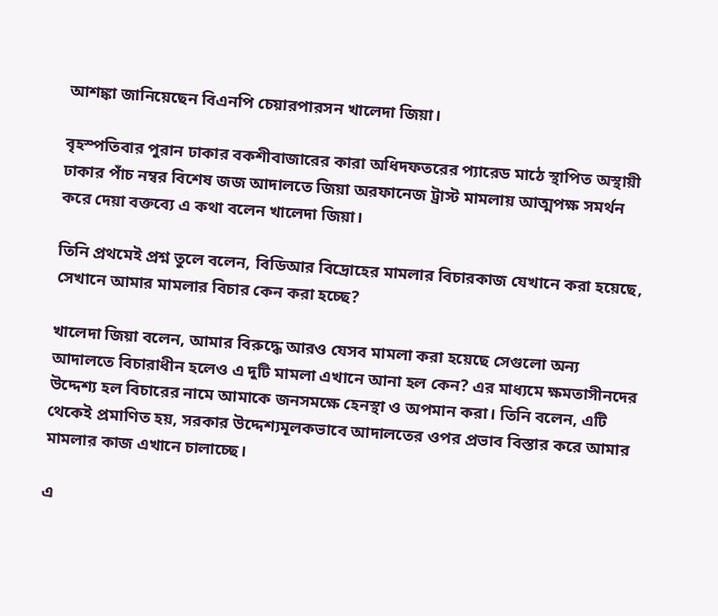আশঙ্কা জানিয়েছেন বিএনপি চেয়ারপারসন খালেদা জিয়া।

বৃহস্পতিবার পুরান ঢাকার বকশীবাজারের কারা অধিদফতরের প্যারেড মাঠে স্থাপিত অস্থায়ী ঢাকার পাঁচ নম্বর বিশেষ জজ আদালতে জিয়া অরফানেজ ট্রাস্ট মামলায় আত্মপক্ষ সমর্থন করে দেয়া বক্তব্যে এ কথা বলেন খালেদা জিয়া।

তিনি প্রথমেই প্রশ্ন তুলে বলেন, বিডিআর বিদ্রোহের মামলার বিচারকাজ যেখানে করা হয়েছে, সেখানে আমার মামলার বিচার কেন করা হচ্ছে?

খালেদা জিয়া বলেন, আমার বিরুদ্ধে আরও যেসব মামলা করা হয়েছে সেগুলো অন্য আদালতে বিচারাধীন হলেও এ দুটি মামলা এখানে আনা হল কেন? এর মাধ্যমে ক্ষমতাসীনদের উদ্দেশ্য হল বিচারের নামে আমাকে জনসমক্ষে হেনস্থা ও অপমান করা। তিনি বলেন, এটি থেকেই প্রমাণিত হয়, সরকার উদ্দেশ্যমূলকভাবে আদালতের ওপর প্রভাব বিস্তার করে আমার মামলার কাজ এখানে চালাচ্ছে।

এ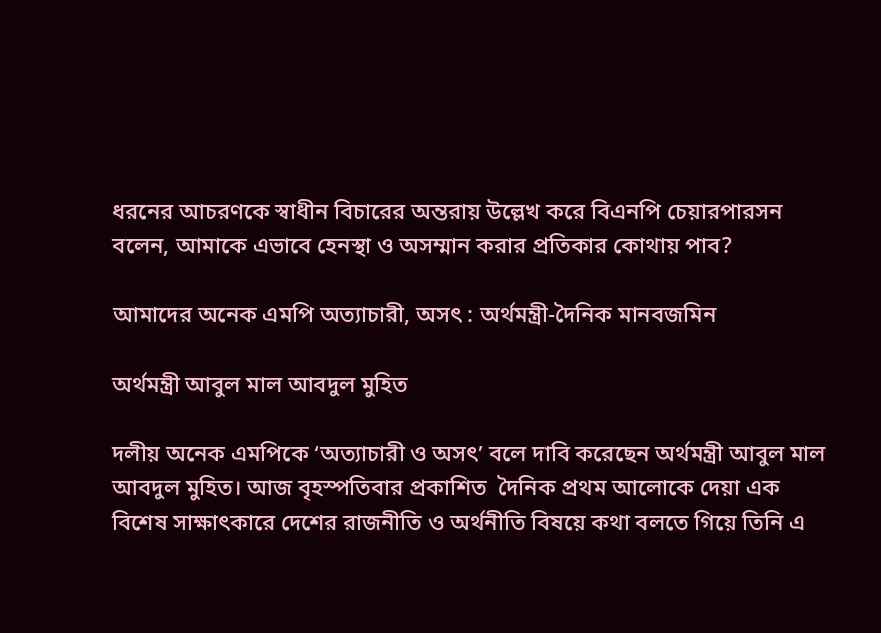ধরনের আচরণকে স্বাধীন বিচারের অন্তরায় উল্লেখ করে বিএনপি চেয়ারপারসন বলেন, আমাকে এভাবে হেনস্থা ও অসম্মান করার প্রতিকার কোথায় পাব?

আমাদের অনেক এমপি অত্যাচারী, অসৎ : অর্থমন্ত্রী-দৈনিক মানবজমিন

অর্থমন্ত্রী আবুল মাল আবদুল মুহিত

দলীয় অনেক এমপিকে ‘অত্যাচারী ও অসৎ’ বলে দাবি করেছেন অর্থমন্ত্রী আবুল মাল আবদুল মুহিত। আজ বৃহস্পতিবার প্রকাশিত  দৈনিক প্রথম আলোকে দেয়া এক বিশেষ সাক্ষাৎকারে দেশের রাজনীতি ও অর্থনীতি বিষয়ে কথা বলতে গিয়ে তিনি এ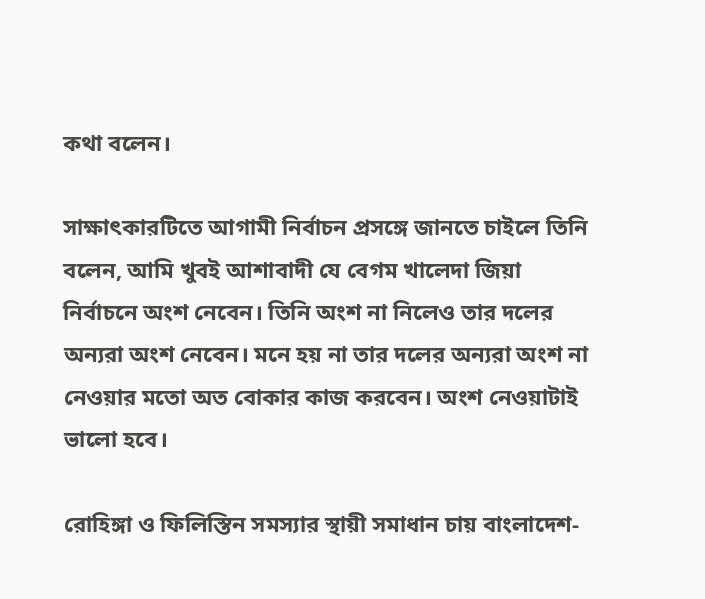কথা বলেন।

সাক্ষাৎকারটিতে আগামী নির্বাচন প্রসঙ্গে জানতে চাইলে তিনি বলেন, আমি খুবই আশাবাদী যে বেগম খালেদা জিয়া নির্বাচনে অংশ নেবেন। তিনি অংশ না নিলেও তার দলের অন্যরা অংশ নেবেন। মনে হয় না তার দলের অন্যরা অংশ না নেওয়ার মতো অত বোকার কাজ করবেন। অংশ নেওয়াটাই ভালো হবে।

রোহিঙ্গা ও ফিলিস্তিন সমস্যার স্থায়ী সমাধান চায় বাংলাদেশ-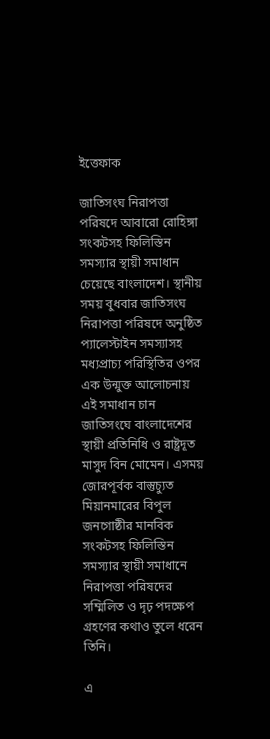ইত্তেফাক

জাতিসংঘ নিরাপত্তা পরিষদে আবারো রোহিঙ্গা সংকটসহ ফিলিস্তিন সমস্যার স্থায়ী সমাধান চেয়েছে বাংলাদেশ। স্থানীয় সময় বুধবার জাতিসংঘ নিরাপত্তা পরিষদে অনুষ্ঠিত প্যালেস্টাইন সমস্যাসহ মধ্যপ্রাচ্য পরিস্থিতির ওপর এক উন্মুক্ত আলোচনায় এই সমাধান চান জাতিসংঘে বাংলাদেশের স্থায়ী প্রতিনিধি ও রাষ্ট্রদূত মাসুদ বিন মোমেন। এসময় জোরপূর্বক বাস্তুচ্যুত মিয়ানমারের বিপুল জনগোষ্ঠীর মানবিক সংকটসহ ফিলিস্তিন সমস্যার স্থায়ী সমাধানে নিরাপত্তা পরিষদের সম্মিলিত ও দৃঢ় পদক্ষেপ গ্রহণের কথাও তুলে ধরেন তিনি।

এ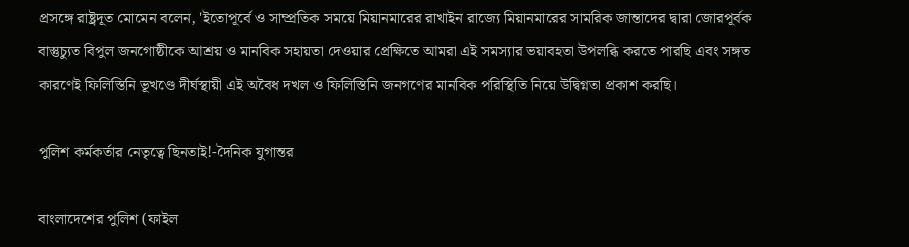প্রসঙ্গে রাষ্ট্রদূত মোমেন বলেন, 'ইতোপূর্বে ও সাম্প্রতিক সময়ে মিয়ানমারের রাখাইন রাজ্যে মিয়ানমারের সামরিক জান্তাদের দ্বারা জোরপূর্বক বাস্তুচ্যুত বিপুল জনগোষ্ঠীকে আশ্রয় ও মানবিক সহায়তা দেওয়ার প্রেক্ষিতে আমরা এই সমস্যার ভয়াবহতা উপলব্ধি করতে পারছি এবং সঙ্গত কারণেই ফিলিস্তিনি ভূখণ্ডে দীর্ঘস্থায়ী এই অবৈধ দখল ও ফিলিস্তিনি জনগণের মানবিক পরিস্থিতি নিয়ে উদ্বিগ্নতা প্রকাশ করছি।

পুলিশ কর্মকর্তার নেতৃত্বে ছিনতাই!-দৈনিক যুগান্তর

বাংলাদেশের পুলিশ (ফাইল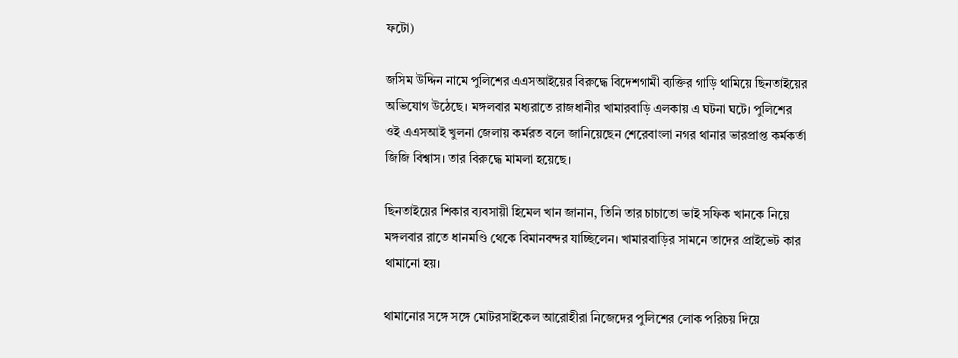ফটো)

জসিম উদ্দিন নামে পুলিশের এএসআইয়ের বিরুদ্ধে বিদেশগামী ব্যক্তির গাড়ি থামিয়ে ছিনতাইয়ের অভিযোগ উঠেছে। মঙ্গলবার মধ্যরাতে রাজধানীর খামারবাড়ি এলকায় এ ঘটনা ঘটে। পুলিশের ওই এএসআই খুলনা জেলায় কর্মরত বলে জানিয়েছেন শেরেবাংলা নগর থানার ভারপ্রাপ্ত কর্মকর্তা জিজি বিশ্বাস। তার বিরুদ্ধে মামলা হয়েছে।

ছিনতাইয়ের শিকার ব্যবসায়ী হিমেল খান জানান, তিনি তার চাচাতো ভাই সফিক খানকে নিয়ে মঙ্গলবার রাতে ধানমণ্ডি থেকে বিমানবন্দর যাচ্ছিলেন। খামারবাড়ির সামনে তাদের প্রাইভেট কার থামানো হয়।

থামানোর সঙ্গে সঙ্গে মোটরসাইকেল আরোহীরা নিজেদের পুলিশের লোক পরিচয় দিয়ে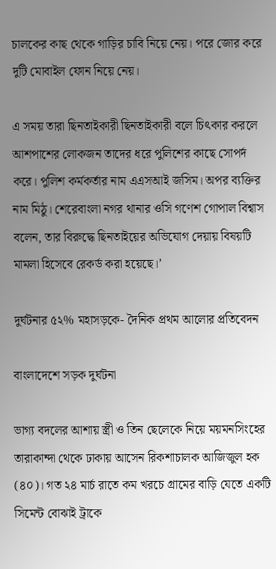চালকের কাছ থেকে গাড়ির চাবি নিয়ে নেয়। পরে জোর করে দুটি মোবাইল ফোন নিয়ে নেয়।

এ সময় তারা ছিনতাইকারী ছিনতাইকারী বলে চিৎকার করলে আশপাশের লোকজন তাদের ধরে পুলিশের কাছে সোপর্দ করে। পুলিশ কর্মকর্তার নাম এএসআই জসিম। অপর ব্যক্তির নাম মিঠু। শেরেবাংলা নগর থানার ওসি গণেশ গোপাল বিশ্বাস বলেন, তার বিরুদ্ধে ছিনতাইয়ের অভিযোগ দেয়ায় বিষয়টি মামলা হিসেবে রেকর্ড করা হয়েছে।’

দুর্ঘটনার ৫২% মহাসড়কে- দৈনিক প্রথম আলোর প্রতিবেদন

বাংলাদেশে সড়ক দুর্ঘটনা

ভাগ্য বদলের আশায় স্ত্রী ও তিন ছেলেকে নিয়ে ময়মনসিংহের তারাকান্দা থেকে ঢাকায় আসেন রিকশাচালক আজিজুল হক (৪০)। গত ২৪ মার্চ রাতে কম খরচে গ্রামের বাড়ি যেতে একটি সিমেন্ট বোঝাই ট্রাকে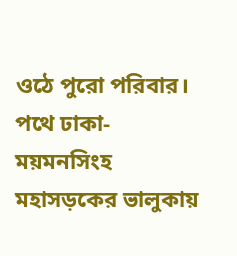ওঠে পুরো পরিবার। পথে ঢাকা-ময়মনসিংহ মহাসড়কের ভালুকায়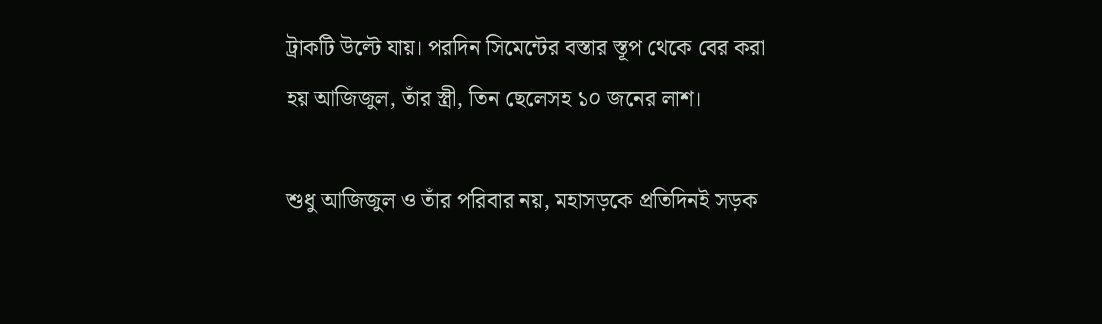ট্রাকটি উল্টে যায়। পরদিন সিমেন্টের বস্তার স্তূপ থেকে বের করা হয় আজিজুল, তাঁর স্ত্রী, তিন ছেলেসহ ১০ জনের লাশ।

শুধু আজিজুল ও তাঁর পরিবার নয়, মহাসড়কে প্রতিদিনই সড়ক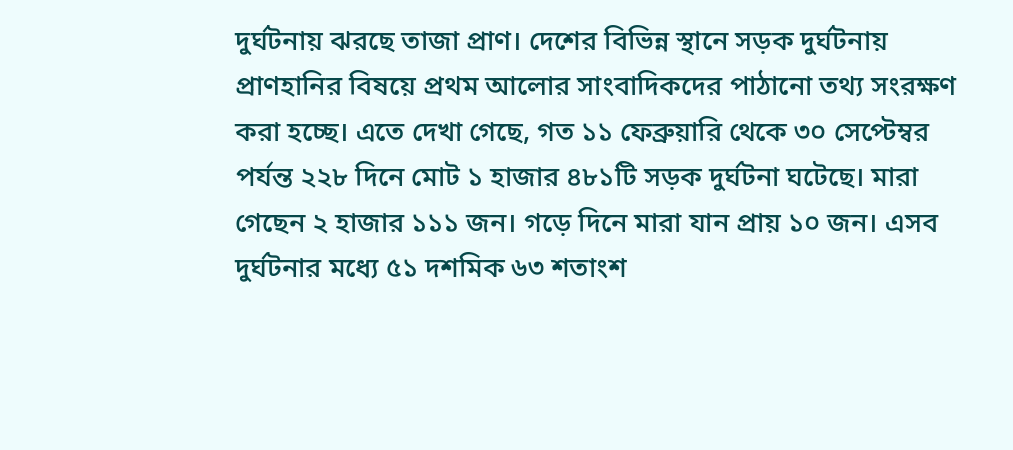দুর্ঘটনায় ঝরছে তাজা প্রাণ। দেশের বিভিন্ন স্থানে সড়ক দুর্ঘটনায় প্রাণহানির বিষয়ে প্রথম আলোর সাংবাদিকদের পাঠানো তথ্য সংরক্ষণ করা হচ্ছে। এতে দেখা গেছে, গত ১১ ফেব্রুয়ারি থেকে ৩০ সেপ্টেম্বর পর্যন্ত ২২৮ দিনে মোট ১ হাজার ৪৮১টি সড়ক দুর্ঘটনা ঘটেছে। মারা গেছেন ২ হাজার ১১১ জন। গড়ে দিনে মারা যান প্রায় ১০ জন। এসব দুর্ঘটনার মধ্যে ৫১ দশমিক ৬৩ শতাংশ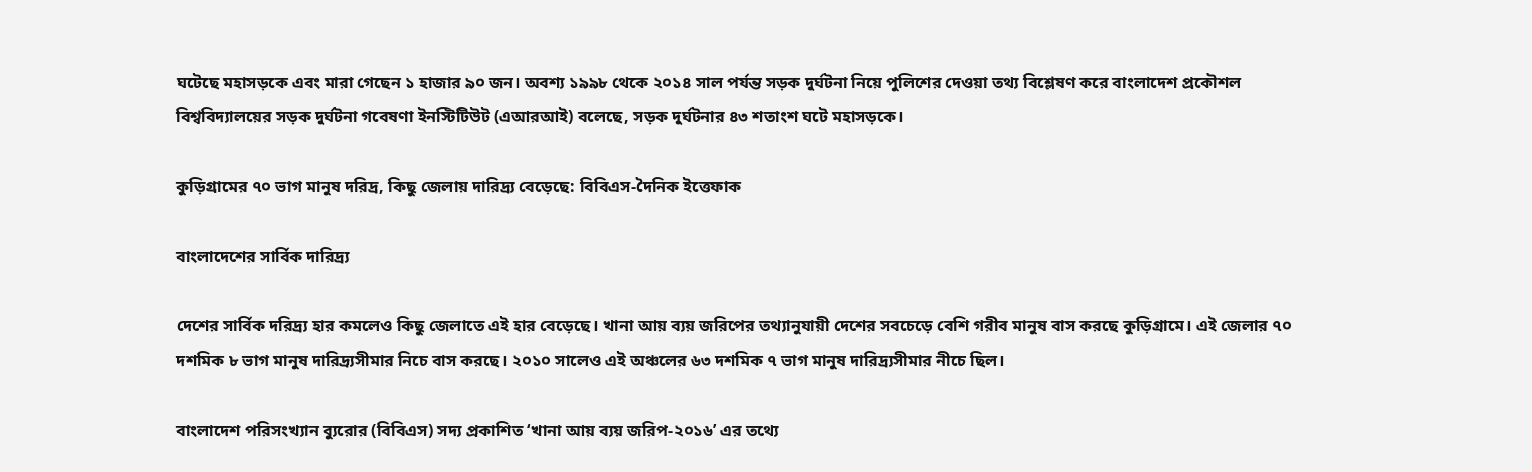ঘটেছে মহাসড়কে এবং মারা গেছেন ১ হাজার ৯০ জন। অবশ্য ১৯৯৮ থেকে ২০১৪ সাল পর্যন্ত সড়ক দুর্ঘটনা নিয়ে পুলিশের দেওয়া তথ্য বিশ্লেষণ করে বাংলাদেশ প্রকৌশল বিশ্ববিদ্যালয়ের সড়ক দুর্ঘটনা গবেষণা ইনস্টিটিউট (এআরআই) বলেছে, সড়ক দুর্ঘটনার ৪৩ শতাংশ ঘটে মহাসড়কে।

কুড়িগ্রামের ৭০ ভাগ মানুষ দরিদ্র, কিছু জেলায় দারিদ্র্য বেড়েছে: বিবিএস-দৈনিক ইত্তেফাক

বাংলাদেশের সার্বিক দারিদ্র্য

দেশের সার্বিক দরিদ্র্য হার কমলেও কিছু জেলাতে এই হার বেড়েছে। খানা আয় ব্যয় জরিপের তথ্যানুযায়ী দেশের সবচেড়ে বেশি গরীব মানুষ বাস করছে কুড়িগ্রামে। এই জেলার ৭০ দশমিক ৮ ভাগ মানুষ দারিদ্র্যসীমার নিচে বাস করছে। ২০১০ সালেও এই অঞ্চলের ৬৩ দশমিক ৭ ভাগ মানুষ দারিদ্র্যসীমার নীচে ছিল।

বাংলাদেশ পরিসংখ্যান ব্যুরোর (বিবিএস) সদ্য প্রকাশিত ‘খানা আয় ব্যয় জরিপ-২০১৬’ এর তথ্যে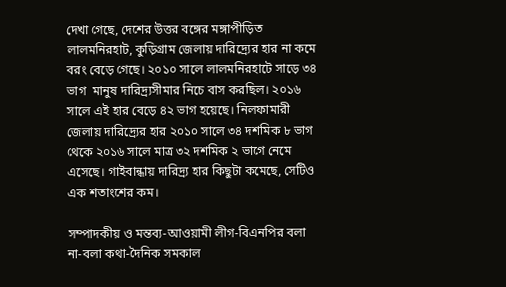দেখা গেছে, দেশের উত্তর বঙ্গের মঙ্গাপীড়িত লালমনিরহাট, কুড়িগ্রাম জেলায় দারিদ্র্যের হার না কমে বরং বেড়ে গেছে। ২০১০ সালে লালমনিরহাটে সাড়ে ৩৪ ভাগ  মানুষ দারিদ্র্যসীমার নিচে বাস করছিল। ২০১৬ সালে এই হার বেড়ে ৪২ ভাগ হয়েছে। নিলফামারী জেলায় দারিদ্র্যের হার ২০১০ সালে ৩৪ দশমিক ৮ ভাগ থেকে ২০১৬ সালে মাত্র ৩২ দশমিক ২ ভাগে নেমে এসেছে। গাইবান্ধায় দারিদ্র্য হার কিছুটা কমেছে, সেটিও এক শতাংশের কম।

সম্পাদকীয় ও মন্তব্য-আওয়ামী লীগ-বিএনপির বলা না-বলা কথা-দৈনিক সমকাল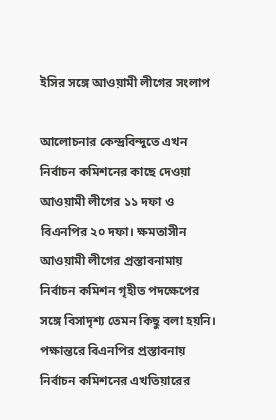ইসির সঙ্গে আওয়ামী লীগের সংলাপ

আলোচনার কেন্দ্রবিন্দুতে এখন নির্বাচন কমিশনের কাছে দেওয়া আওয়ামী লীগের ১১ দফা ও বিএনপির ২০ দফা। ক্ষমতাসীন আওয়ামী লীগের প্রস্তাবনামায় নির্বাচন কমিশন গৃহীত পদক্ষেপের সঙ্গে বিসাদৃশ্য তেমন কিছু বলা হয়নি। পক্ষান্তরে বিএনপির প্রস্তাবনায় নির্বাচন কমিশনের এখতিয়ারের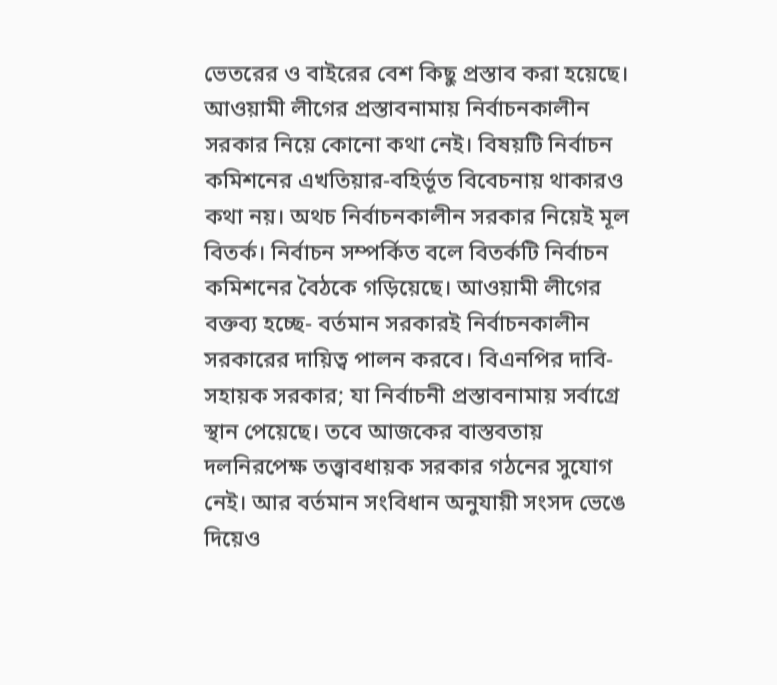ভেতরের ও বাইরের বেশ কিছু প্রস্তাব করা হয়েছে। আওয়ামী লীগের প্রস্তাবনামায় নির্বাচনকালীন সরকার নিয়ে কোনো কথা নেই। বিষয়টি নির্বাচন কমিশনের এখতিয়ার-বহির্ভূত বিবেচনায় থাকারও কথা নয়। অথচ নির্বাচনকালীন সরকার নিয়েই মূল বিতর্ক। নির্বাচন সম্পর্কিত বলে বিতর্কটি নির্বাচন কমিশনের বৈঠকে গড়িয়েছে। আওয়ামী লীগের বক্তব্য হচ্ছে- বর্তমান সরকারই নির্বাচনকালীন সরকারের দায়িত্ব পালন করবে। বিএনপির দাবি- সহায়ক সরকার; যা নির্বাচনী প্রস্তাবনামায় সর্বাগ্রে স্থান পেয়েছে। তবে আজকের বাস্তবতায় দলনিরপেক্ষ তত্ত্বাবধায়ক সরকার গঠনের সুযোগ নেই। আর বর্তমান সংবিধান অনুযায়ী সংসদ ভেঙে দিয়েও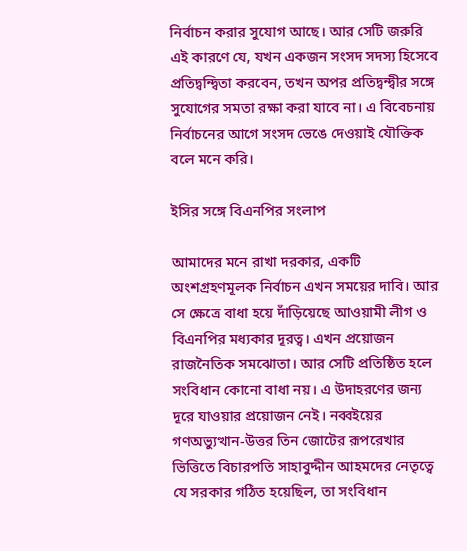নির্বাচন করার সুযোগ আছে। আর সেটি জরুরি এই কারণে যে, যখন একজন সংসদ সদস্য হিসেবে প্রতিদ্বন্দ্বিতা করবেন, তখন অপর প্রতিদ্বন্দ্বীর সঙ্গে সুযোগের সমতা রক্ষা করা যাবে না। এ বিবেচনায় নির্বাচনের আগে সংসদ ভেঙে দেওয়াই যৌক্তিক বলে মনে করি।

ইসির সঙ্গে বিএনপির সংলাপ

আমাদের মনে রাখা দরকার, একটি অংশগ্রহণমূলক নির্বাচন এখন সময়ের দাবি। আর সে ক্ষেত্রে বাধা হয়ে দাঁড়িয়েছে আওয়ামী লীগ ও বিএনপির মধ্যকার দূরত্ব। এখন প্রয়োজন রাজনৈতিক সমঝোতা। আর সেটি প্রতিষ্ঠিত হলে সংবিধান কোনো বাধা নয়। এ উদাহরণের জন্য দূরে যাওয়ার প্রয়োজন নেই। নব্বইয়ের গণঅভ্যুত্থান-উত্তর তিন জোটের রূপরেখার ভিত্তিতে বিচারপতি সাহাবুদ্দীন আহমদের নেতৃত্বে যে সরকার গঠিত হয়েছিল, তা সংবিধান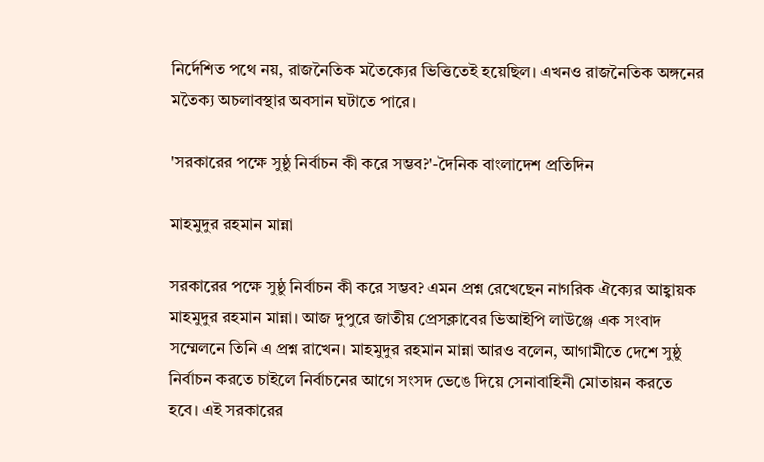নির্দেশিত পথে নয়, রাজনৈতিক মতৈক্যের ভিত্তিতেই হয়েছিল। এখনও রাজনৈতিক অঙ্গনের মতৈক্য অচলাবস্থার অবসান ঘটাতে পারে।

'সরকারের পক্ষে সুষ্ঠু নির্বাচন কী করে সম্ভব?'-দৈনিক বাংলাদেশ প্রতিদিন

মাহমুদুর রহমান মান্না

সরকারের পক্ষে সুষ্ঠু নির্বাচন কী করে সম্ভব? এমন প্রশ্ন রেখেছেন নাগরিক ঐক্যের আহ্বায়ক মাহমুদুর রহমান মান্না। আজ দুপুরে জাতীয় প্রেসক্লাবের ভিআইপি লাউঞ্জে এক সংবাদ সম্মেলনে তিনি এ প্রশ্ন রাখেন। মাহমুদুর রহমান মান্না আরও বলেন, আগামীতে দেশে সুষ্ঠু নির্বাচন করতে চাইলে নির্বাচনের আগে সংসদ ভেঙে দিয়ে সেনাবাহিনী মোতায়ন করতে হবে। এই সরকারের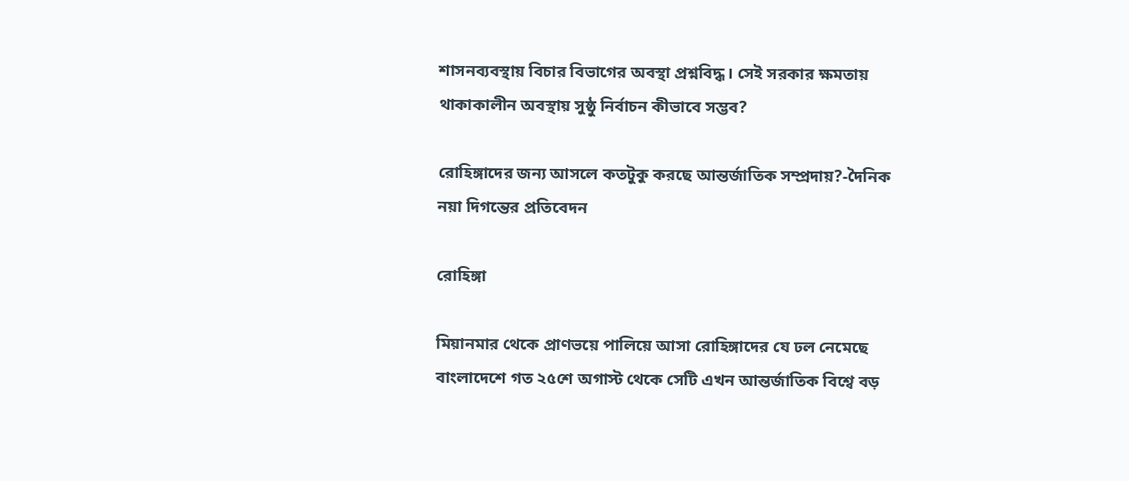শাসনব্যবস্থায় বিচার বিভাগের অবস্থা প্রশ্নবিদ্ধ। সেই সরকার ক্ষমতায় থাকাকালীন অবস্থায় সুষ্ঠু নির্বাচন কীভাবে সম্ভব?

রোহিঙ্গাদের জন্য আসলে কতটুকু করছে আন্তর্জাতিক সম্প্রদায়?-দৈনিক নয়া দিগন্তের প্রতিবেদন

রোহিঙ্গা

মিয়ানমার থেকে প্রাণভয়ে পালিয়ে আসা রোহিঙ্গাদের যে ঢল নেমেছে বাংলাদেশে গত ২৫শে অগাস্ট থেকে সেটি এখন আন্তর্জাতিক বিশ্বে বড়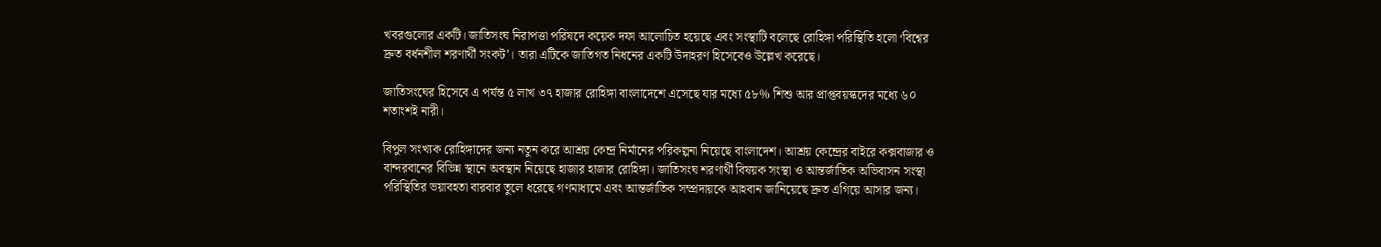খবরগুলোর একটি। জাতিসংঘ নিরাপত্তা পরিষদে কয়েক দফা আলোচিত হয়েছে এবং সংস্থাটি বলেছে রোহিঙ্গা পরিস্থিতি হলো ‘বিশ্বের দ্রুত বর্ধনশীল শরণার্থী সংকট’। তারা এটিকে জাতিগত নিধনের একটি উদাহরণ হিসেবেও উল্লেখ করেছে।

জাতিসংঘের হিসেবে এ পর্যন্ত ৫ লাখ ৩৭ হাজার রোহিঙ্গা বাংলাদেশে এসেছে যার মধ্যে ৫৮% শিশু আর প্রাপ্তবয়স্কদের মধ্যে ৬০ শতাংশই নারী।

বিপুল সংখ্যক রোহিঙ্গাদের জন্য নতুন করে আশ্রয় কেন্দ্র নির্মানের পরিকল্পনা নিয়েছে বাংলাদেশ। আশ্রয় কেন্দ্রের বাইরে কক্সবাজার ও বান্দরবানের বিভিন্ন স্থানে অবস্থান নিয়েছে হাজার হাজার রোহিঙ্গা। জাতিসংঘ শরণার্থী বিষয়ক সংস্থা ও আন্তর্জাতিক অভিবাসন সংস্থা পরিস্থিতির ভয়াবহতা বারবার তুলে ধরেছে গণমাধ্যমে এবং আন্তর্জাতিক সম্প্রদায়কে আহবান জানিয়েছে দ্রুত এগিয়ে আসার জন্য।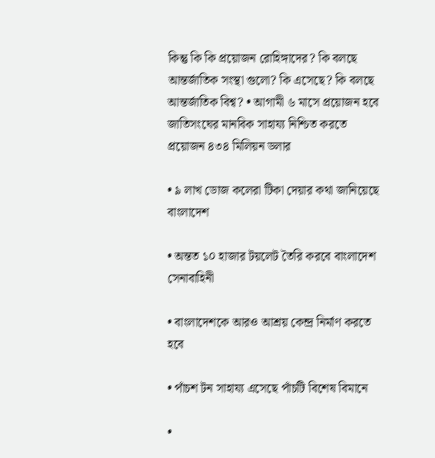কিন্তু কি কি প্রয়োজন রোহিঙ্গাদের? কি বলছে আন্তর্জাতিক সংস্থা গুলো? কি এসেছে? কি বলছে আন্তর্জাতিক বিশ্ব? • আগামী ৬ মাসে প্রয়োজন হবে জাতিসংঘের মানবিক সাহায্য নিশ্চিত করতে প্রয়োজন ৪৩৪ মিলিয়ন ডলার

• ৯ লাখ ডোজ কলেরা টিকা দেয়ার কথা জানিয়েছে বাংলাদেশ

• অন্তত ১০ হাজার টয়লেট তৈরি করবে বাংলাদেশ সেনাবাহিনী

• বাংলাদেশকে আরও আশ্রয় কেন্দ্র নির্মাণ করতে হবে

• পাঁচশ টন সাহায্য এসেছে পাঁচটি বিশেষ বিমানে

•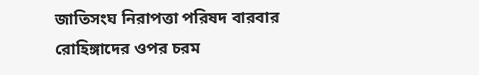জাতিসংঘ নিরাপত্তা পরিষদ বারবার রোহিঙ্গাদের ওপর চরম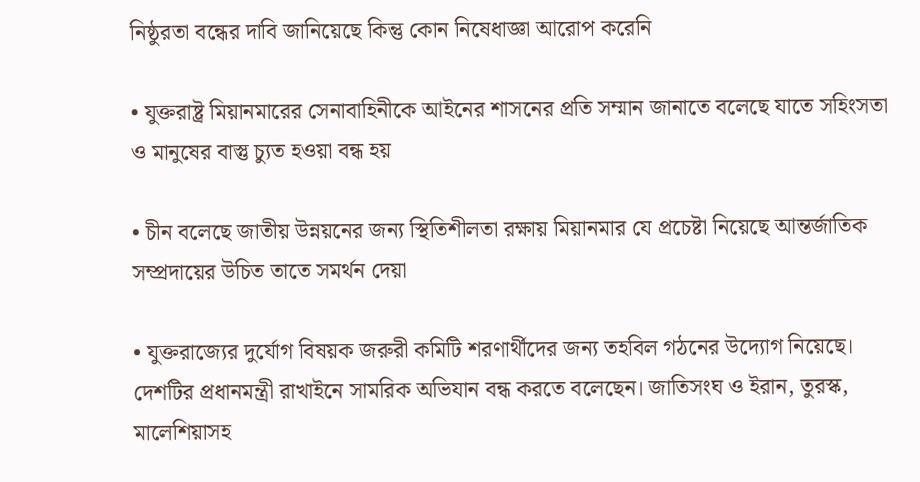নিষ্ঠুরতা বন্ধের দাবি জানিয়েছে কিন্তু কোন নিষেধাজ্ঞা আরোপ করেনি

• যুক্তরাষ্ট্র মিয়ানমারের সেনাবাহিনীকে আইনের শাসনের প্রতি সম্মান জানাতে বলেছে যাতে সহিংসতা ও মানুষের বাস্তু চ্যুত হওয়া বন্ধ হয়

• চীন বলেছে জাতীয় উন্নয়নের জন্য স্থিতিশীলতা রক্ষায় মিয়ানমার যে প্রচেষ্টা নিয়েছে আন্তর্জাতিক সম্প্রদায়ের উচিত তাতে সমর্থন দেয়া

• যুক্তরাজ্যের দুর্যোগ বিষয়ক জরুরী কমিটি শরণার্থীদের জন্য তহবিল গঠনের উদ্যোগ নিয়েছে। দেশটির প্রধানমন্ত্রী রাখাইনে সামরিক অভিযান বন্ধ করতে বলেছেন। জাতিসংঘ ও ইরান, তুরস্ক, মালেশিয়াসহ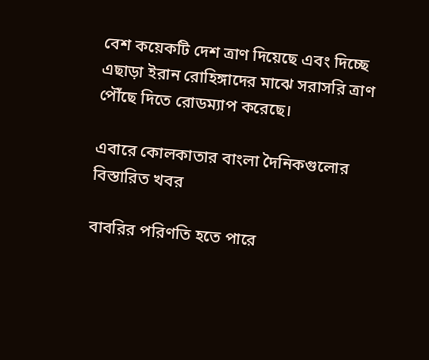বেশ কয়েকটি দেশ ত্রাণ দিয়েছে এবং দিচ্ছে এছাড়া ইরান রোহিঙ্গাদের মাঝে সরাসরি ত্রাণ পৌঁছে দিতে রোডম্যাপ করেছে।

এবারে কোলকাতার বাংলা দৈনিকগুলোর বিস্তারিত খবর

বাবরির পরিণতি হতে পারে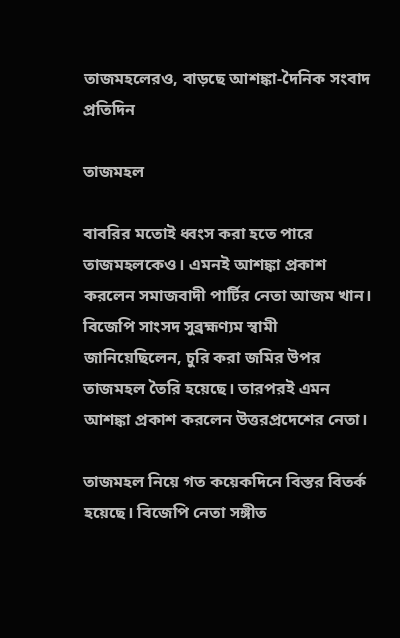তাজমহলেরও, বাড়ছে আশঙ্কা-দৈনিক সংবাদ প্রতিদিন

তাজমহল

বাবরির মতোই ধ্বংস করা হতে পারে তাজমহলকেও। এমনই আশঙ্কা প্রকাশ করলেন সমাজবাদী পার্টির নেতা আজম খান। বিজেপি সাংসদ সুব্রহ্মণ্যম স্বামী জানিয়েছিলেন, চুরি করা জমির উপর তাজমহল তৈরি হয়েছে। তারপরই এমন আশঙ্কা প্রকাশ করলেন উত্তরপ্রদেশের নেতা।

তাজমহল নিয়ে গত কয়েকদিনে বিস্তর বিতর্ক হয়েছে। বিজেপি নেতা সঙ্গীত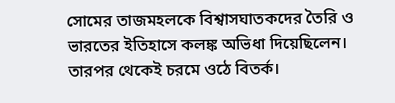সোমের তাজমহলকে বিশ্বাসঘাতকদের তৈরি ও ভারতের ইতিহাসে কলঙ্ক অভিধা দিয়েছিলেন। তারপর থেকেই চরমে ওঠে বিতর্ক।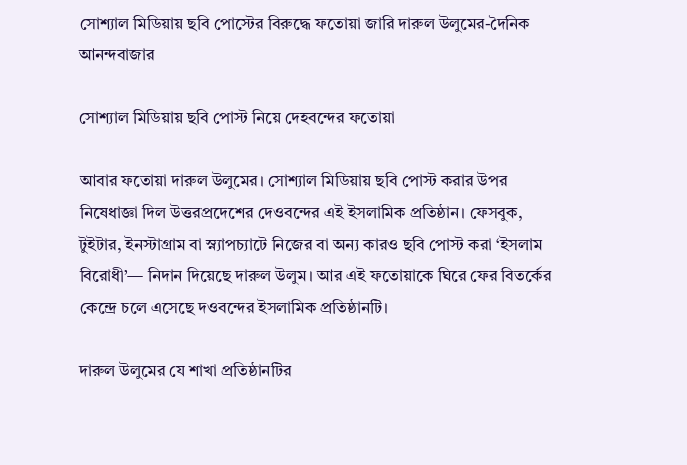সোশ্যাল মিডিয়ায় ছবি পোস্টের বিরুদ্ধে ফতোয়া জারি দারুল উলুমের-দৈনিক আনন্দবাজার

সোশ্যাল মিডিয়ায় ছবি পোস্ট নিয়ে দেহবন্দের ফতোয়া

আবার ফতোয়া দারুল উলুমের। সোশ্যাল মিডিয়ায় ছবি পোস্ট করার উপর নিষেধাজ্ঞা দিল উত্তরপ্রদেশের দেওবন্দের এই ইসলামিক প্রতিষ্ঠান। ফেসবুক, টুইটার, ইনস্টাগ্রাম বা স্ন্যাপচ্যাটে নিজের বা অন্য কারও ছবি পোস্ট করা ‘ইসলাম বিরোধী’— নিদান দিয়েছে দারুল উলুম। আর এই ফতোয়াকে ঘিরে ফের বিতর্কের কেন্দ্রে চলে এসেছে দওবন্দের ইসলামিক প্রতিষ্ঠানটি।

দারুল উলুমের যে শাখা প্রতিষ্ঠানটির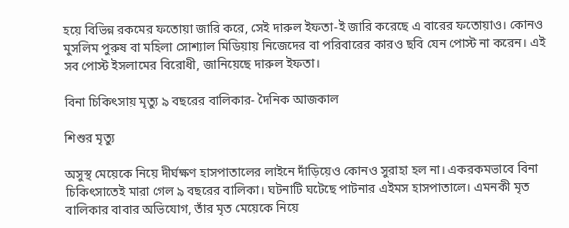হয়ে বিভিন্ন রকমের ফতোয়া জারি করে, সেই দারুল ইফতা-ই জারি করেছে এ বারের ফতোয়াও। কোনও মুসলিম পুরুষ বা মহিলা সোশ্যাল মিডিয়ায় নিজেদের বা পরিবারের কারও ছবি যেন পোস্ট না করেন। এই সব পোস্ট ইসলামের বিরোধী, জানিয়েছে দারুল ইফতা।

বিনা চিকিৎসায় মৃত্যু ৯ বছরের বালিকার- দৈনিক আজকাল

শিশুর মৃত্যু

অসুস্থ মেয়েকে নিয়ে দীর্ঘক্ষণ হাসপাতালের লাইনে দাঁড়িয়েও কোনও সুরাহা হল না। একরকমভাবে বিনা চিকিৎসাতেই মারা গেল ৯ বছরের বালিকা। ঘটনাটি ঘটেছে পাটনার এইমস হাসপাতালে। এমনকী মৃত বালিকার বাবার অভিযোগ, তাঁর মৃত মেয়েকে নিয়ে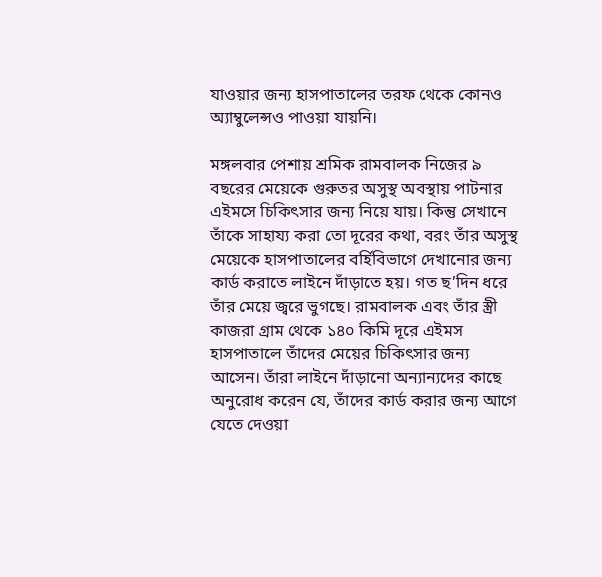যাওয়ার জন্য হাসপাতালের তরফ থেকে কোনও অ্যাম্বুলেন্সও পাওয়া যায়নি।

মঙ্গলবার পেশায় শ্রমিক রামবালক নিজের ৯ বছরের মেয়েকে গুরুতর অসুস্থ অবস্থায় পাটনার এইমসে চিকিৎসার জন্য নিয়ে যায়। কিন্তু সেখানে তাঁকে সাহায্য করা তো দূরের কথা, বরং তাঁর অসুস্থ মেয়েকে হাসপাতালের বর্হিবিভাগে দেখানোর জন্য কার্ড করাতে লাইনে দাঁড়াতে হয়। গত ছ’দিন ধরে তাঁর মেয়ে জ্বরে ভুগছে। রামবালক এবং তাঁর স্ত্রী কাজরা গ্রাম থেকে ১৪০ কিমি দূরে এইমস হাসপাতালে তাঁদের মেয়ের চিকিৎসার জন্য আসেন। তাঁরা লাইনে দাঁড়ানো অন্যান্যদের কাছে অনুরোধ করেন যে, তাঁদের কার্ড করার জন্য আগে যেতে দেওয়া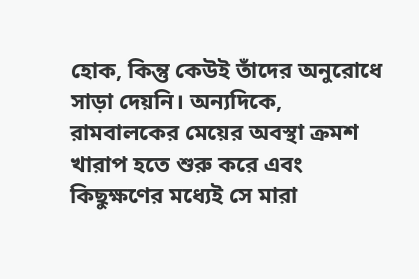হোক, কিন্তু কেউই তাঁদের অনুরোধে সাড়া দেয়নি। অন্যদিকে, রামবালকের মেয়ের অবস্থা ক্রমশ খারাপ হতে শুরু করে এবং কিছুক্ষণের মধ্যেই সে মারা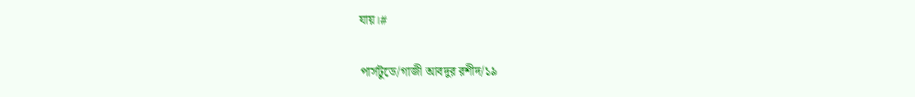যায়।#

পার্সটুডে/গাজী আবদুর রশীদ/১৯